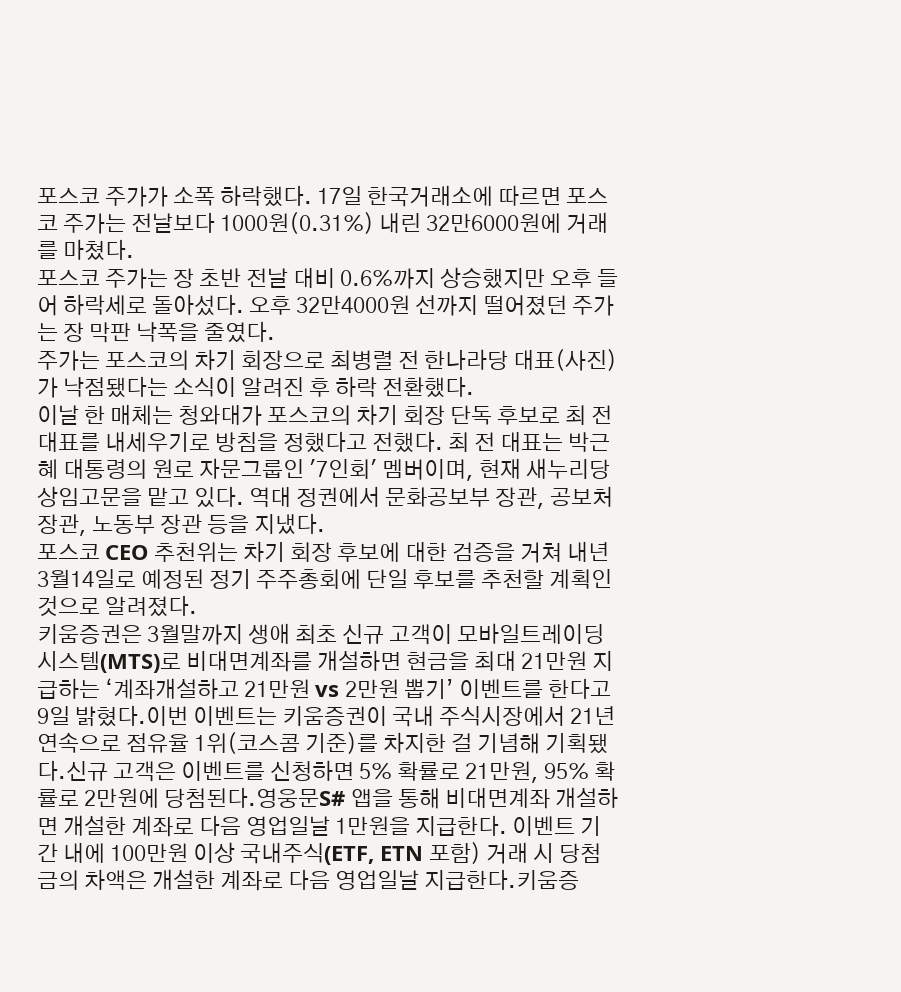포스코 주가가 소폭 하락했다. 17일 한국거래소에 따르면 포스코 주가는 전날보다 1000원(0.31%) 내린 32만6000원에 거래를 마쳤다.
포스코 주가는 장 초반 전날 대비 0.6%까지 상승했지만 오후 들어 하락세로 돌아섰다. 오후 32만4000원 선까지 떨어졌던 주가는 장 막판 낙폭을 줄였다.
주가는 포스코의 차기 회장으로 최병렬 전 한나라당 대표(사진)가 낙점됐다는 소식이 알려진 후 하락 전환했다.
이날 한 매체는 청와대가 포스코의 차기 회장 단독 후보로 최 전 대표를 내세우기로 방침을 정했다고 전했다. 최 전 대표는 박근혜 대통령의 원로 자문그룹인 '7인회' 멤버이며, 현재 새누리당 상임고문을 맡고 있다. 역대 정권에서 문화공보부 장관, 공보처 장관, 노동부 장관 등을 지냈다.
포스코 CEO 추천위는 차기 회장 후보에 대한 검증을 거쳐 내년 3월14일로 예정된 정기 주주총회에 단일 후보를 추천할 계획인 것으로 알려졌다.
키움증권은 3월말까지 생애 최초 신규 고객이 모바일트레이딩시스템(MTS)로 비대면계좌를 개설하면 현금을 최대 21만원 지급하는 ‘계좌개설하고 21만원 vs 2만원 뽑기’ 이벤트를 한다고 9일 밝혔다.이번 이벤트는 키움증권이 국내 주식시장에서 21년 연속으로 점유율 1위(코스콤 기준)를 차지한 걸 기념해 기획됐다.신규 고객은 이벤트를 신청하면 5% 확률로 21만원, 95% 확률로 2만원에 당첨된다.영웅문S# 앱을 통해 비대면계좌 개설하면 개설한 계좌로 다음 영업일날 1만원을 지급한다. 이벤트 기간 내에 100만원 이상 국내주식(ETF, ETN 포함) 거래 시 당첨금의 차액은 개설한 계좌로 다음 영업일날 지급한다.키움증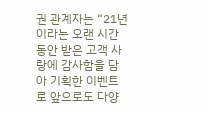권 관계자는 “21년이라는 오랜 시간동안 받은 고객 사랑에 감사함을 담아 기획한 이벤트로 앞으로도 다양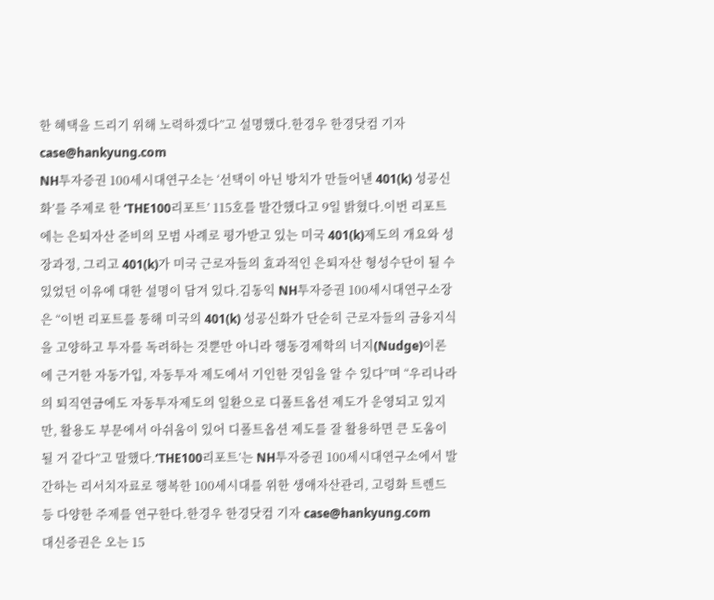한 혜택을 드리기 위해 노력하겠다”고 설명했다.한경우 한경닷컴 기자 case@hankyung.com
NH투자증권 100세시대연구소는 ‘선택이 아닌 방치가 만들어낸 401(k) 성공신화’를 주제로 한 ‘THE100리포트’ 115호를 발간했다고 9일 밝혔다.이번 리포트에는 은퇴자산 준비의 모범 사례로 평가받고 있는 미국 401(k)제도의 개요와 성장과정, 그리고 401(k)가 미국 근로자들의 효과적인 은퇴자산 형성수단이 될 수 있었던 이유에 대한 설명이 담겨 있다.김동익 NH투자증권 100세시대연구소장은 “이번 리포트를 통해 미국의 401(k) 성공신화가 단순히 근로자들의 금융지식을 고양하고 투자를 독려하는 것뿐만 아니라 행동경제학의 너지(Nudge)이론에 근거한 자동가입, 자동투자 제도에서 기인한 것임을 알 수 있다”며 “우리나라의 퇴직연금에도 자동투자제도의 일환으로 디폴트옵션 제도가 운영되고 있지만, 활용도 부문에서 아쉬움이 있어 디폴트옵션 제도를 잘 활용하면 큰 도움이 될 거 같다”고 말했다.‘THE100리포트’는 NH투자증권 100세시대연구소에서 발간하는 리서치자료로 행복한 100세시대를 위한 생애자산관리, 고령화 트렌드 등 다양한 주제를 연구한다.한경우 한경닷컴 기자 case@hankyung.com
대신증권은 오는 15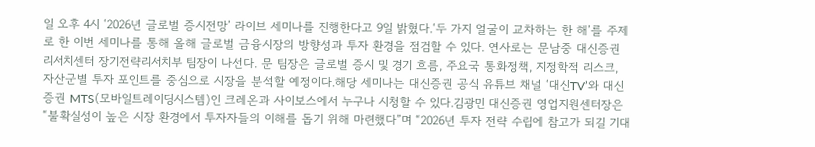일 오후 4시 ‘2026년 글로벌 증시전망’ 라이브 세미나를 진행한다고 9일 밝혔다.‘두 가지 얼굴이 교차하는 한 해’를 주제로 한 이번 세미나를 통해 올해 글로벌 금융시장의 방향성과 투자 환경을 점검할 수 있다. 연사로는 문남중 대신증권 리서치센터 장기전략리서치부 팀장이 나선다. 문 팀장은 글로벌 증시 및 경기 흐름, 주요국 통화정책, 지정학적 리스크, 자산군별 투자 포인트를 중심으로 시장을 분석할 예정이다.해당 세미나는 대신증권 공식 유튜브 채널 ‘대신TV’와 대신증권 MTS(모바일트레이딩시스템)인 크레온과 사이보스에서 누구나 시청할 수 있다.김광민 대신증권 영업지원센터장은 “불확실성이 높은 시장 환경에서 투자자들의 이해를 돕기 위해 마련했다”며 “2026년 투자 전략 수립에 참고가 되길 기대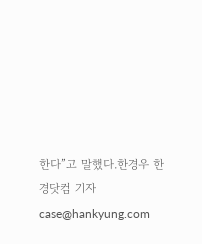한다”고 말했다.한경우 한경닷컴 기자 case@hankyung.com